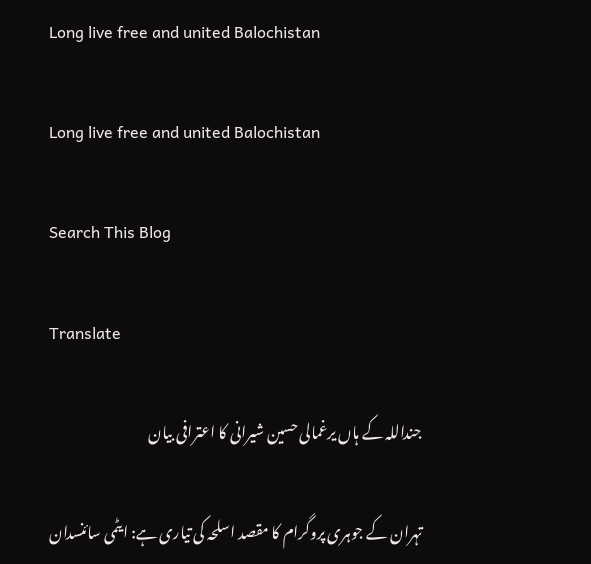Long live free and united Balochistan

Long live free and united Balochistan

Search This Blog

Translate

جنداللہ کے ہاں یرغمالی حسین شیرانی کا اعترافی بیان

تہران کے جوہری پروگرام کا مقصد اسلحہ کی تیاری ہے: ایٹمی سائنسدان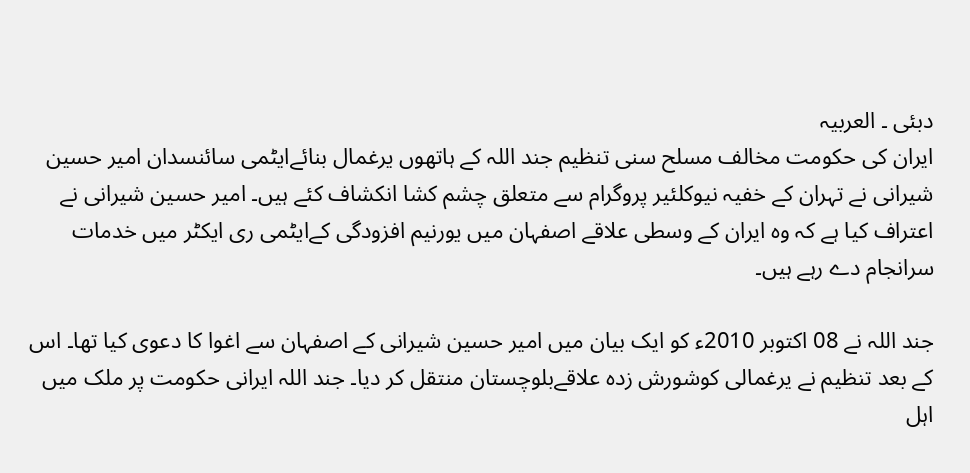دبئی ۔ العربیہ
ایران کی حکومت مخالف مسلح سنی تنظیم جند اللہ کے ہاتھوں یرغمال بنائےایٹمی سائنسدان امیر حسین شیرانی نے تہران کے خفیہ نیوکلئیر پروگرام سے متعلق چشم کشا انکشاف کئے ہیں۔ امیر حسین شیرانی نے اعتراف کیا ہے کہ وہ ایران کے وسطی علاقے اصفہان میں یورنیم افزودگی کےایٹمی ری ایکٹر میں خدمات سرانجام دے رہے ہیں۔

جند اللہ نے 08 اکتوبر 2010ء کو ایک بیان میں امیر حسین شیرانی کے اصفہان سے اغوا کا دعوی کیا تھا۔ اس کے بعد تنظیم نے یرغمالی کوشورش زدہ علاقےبلوچستان منتقل کر دیا۔ جند اللہ ایرانی حکومت پر ملک میں اہل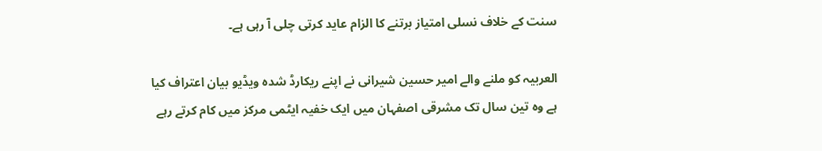سنت کے خلاف نسلی امتیاز برتنے کا الزام عاید کرتی چلی آ رہی ہے۔

العربیہ کو ملنے والے امیر حسین شیرانی نے اپنے ریکارڈ شدہ ویڈیو بیان اعتراف کیا ہے وہ تین سال تک مشرقی اصفہان میں ایک خفیہ ایٹمی مرکز میں کام کرتے رہے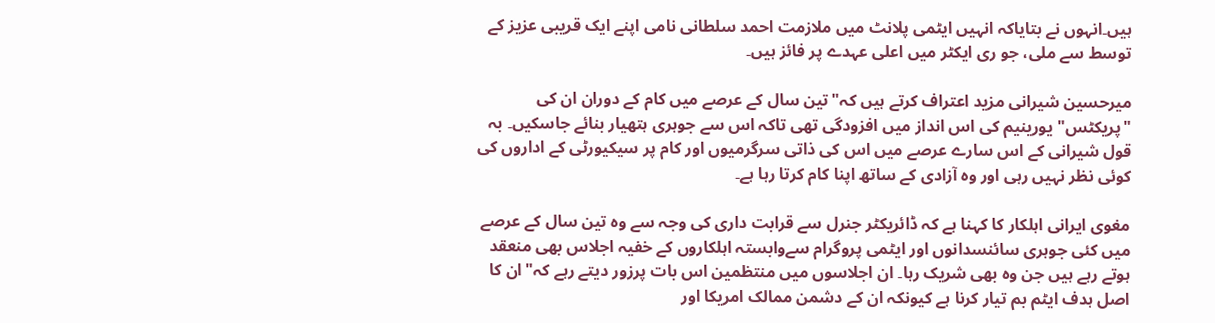ہیں۔انہوں نے بتایاکہ انہیں ایٹمی پلانٹ میں ملازمت احمد سلطانی نامی اپنے ایک قریبی عزیز کے توسط سے ملی، جو ری ایکٹر میں اعلی عہدے پر فائز ہیں۔

میرحسین شیرانی مزید اعتراف کرتے ہیں کہ"تین سال کے عرصے میں کام کے دوران ان کی "پریکٹس" یورینیم کی اس انداز میں افزودگی تھی تاکہ اس سے جوہری ہتھیار بنائے جاسکیں۔ بہ قول شیرانی کے اس سارے عرصے میں اس کی ذاتی سرگرمیوں اور کام پر سیکیورٹی کے اداروں کی کوئی نظر نہیں رہی اور وہ آزادی کے ساتھ اپنا کام کرتا رہا ہے۔

مغوی ایرانی اہلکار کا کہنا ہے کہ ڈائریکٹر جنرل سے قرابت داری کی وجہ سے وہ تین سال کے عرصے میں کئی جوہری سائنسدانوں اور ایٹمی پروگرام سےوابستہ اہلکاروں کے خفیہ اجلاس بھی منعقد ہوتے رہے ہیں جن وہ بھی شریک رہا۔ ان اجلاسوں میں منتظمین اس بات پرزور دیتے رہے کہ"ان کا اصل ہدف ایٹم بم تیار کرنا ہے کیونکہ ان کے دشمن ممالک امریکا اور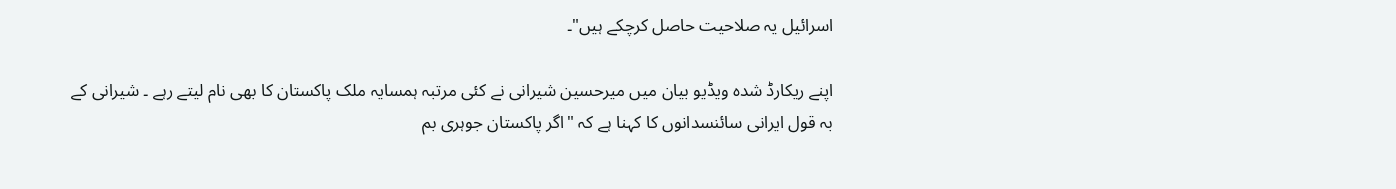اسرائیل یہ صلاحیت حاصل کرچکے ہیں"۔

اپنے ریکارڈ شدہ ویڈیو بیان میں میرحسین شیرانی نے کئی مرتبہ ہمسایہ ملک پاکستان کا بھی نام لیتے رہے ۔ شیرانی کے بہ قول ایرانی سائنسدانوں کا کہنا ہے کہ "اگر پاکستان جوہری بم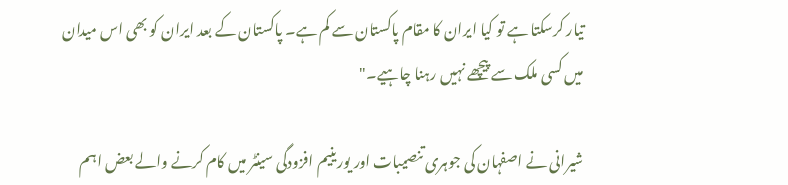تیار کرسکتا ہے تو کیا ایران کا مقام پاکستان سے کم ہے۔ پاکستان کے بعد ایران کو بھی اس میدان میں کسی ملک سے پیچھے نہیں رہنا چاہیے۔"

شیرانی نے اصفہان کی جوہری تنصیبات اور یورینیم افزودگی سینٹر میں کام کرنے والے بعض اہم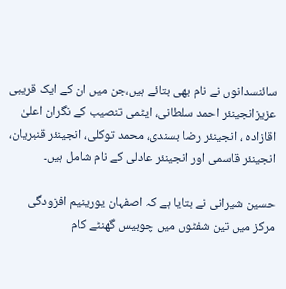سائنسدانوں نے نام بھی بتائے ہیں،جن میں ان کے ایک قریبی عزیزانجینئر احمد سلطانی، ایٹمی تنصیب کے نگران اعلیٰ اقازادہ ، انجینئر رضا بسندی، محمد توکلی، انجینئر قنبریان، انجینئر قاسمی اور انجینئر عادلی کے نام شامل ہیں۔

حسین شیرانی نے بتایا ہے کہ اصفہان یورینیم افزودگی مرکز میں تین شفٹوں میں چوبیس گھنٹے کام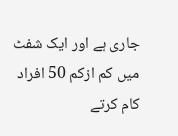جاری ہے اور ایک شفٹ میں کم ازکم 50 افراد کام کرتے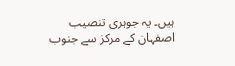ہیں۔ یہ جوہری تنصیب اصفہان کے مرکز سے جنوب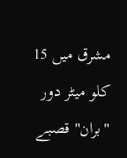مشرق میں 15 کلو میٹر دور "بران" قصبے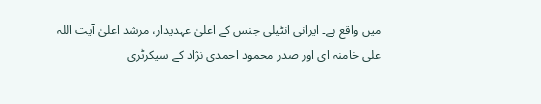میں واقع ہے۔ ایرانی انٹیلی جنس کے اعلیٰ عہدیدار، مرشد اعلیٰ آیت اللہ علی خامنہ ای اور صدر محمود احمدی نژاد کے سیکرٹری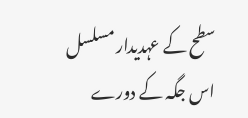سطح کے عہدیدار مسلسل اس جگہ کے دورے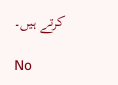کرتے ہیں۔

No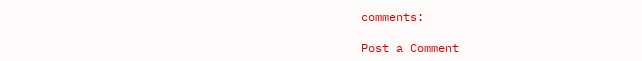comments:

Post a Comment